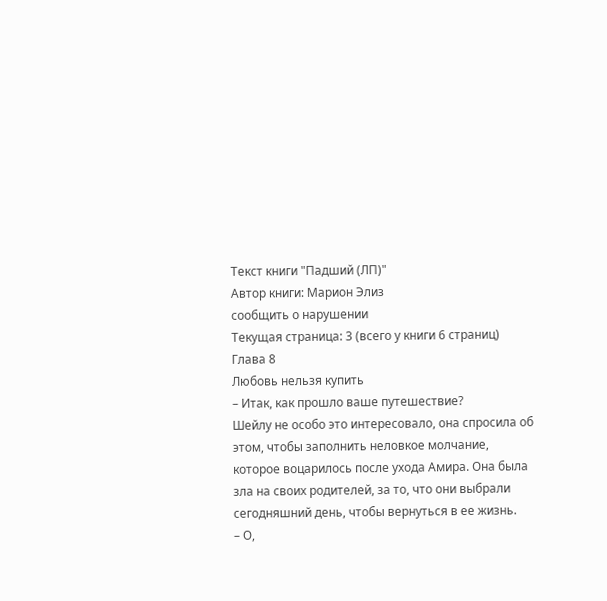Текст книги "Падший (ЛП)"
Автор книги: Марион Элиз
сообщить о нарушении
Текущая страница: 3 (всего у книги 6 страниц)
Глава 8
Любовь нельзя купить
– Итак, как прошло ваше путешествие?
Шейлу не особо это интересовало, она спросила об этом, чтобы заполнить неловкое молчание, которое воцарилось после ухода Амира. Она была зла на своих родителей, за то, что они выбрали сегодняшний день, чтобы вернуться в ее жизнь.
– О,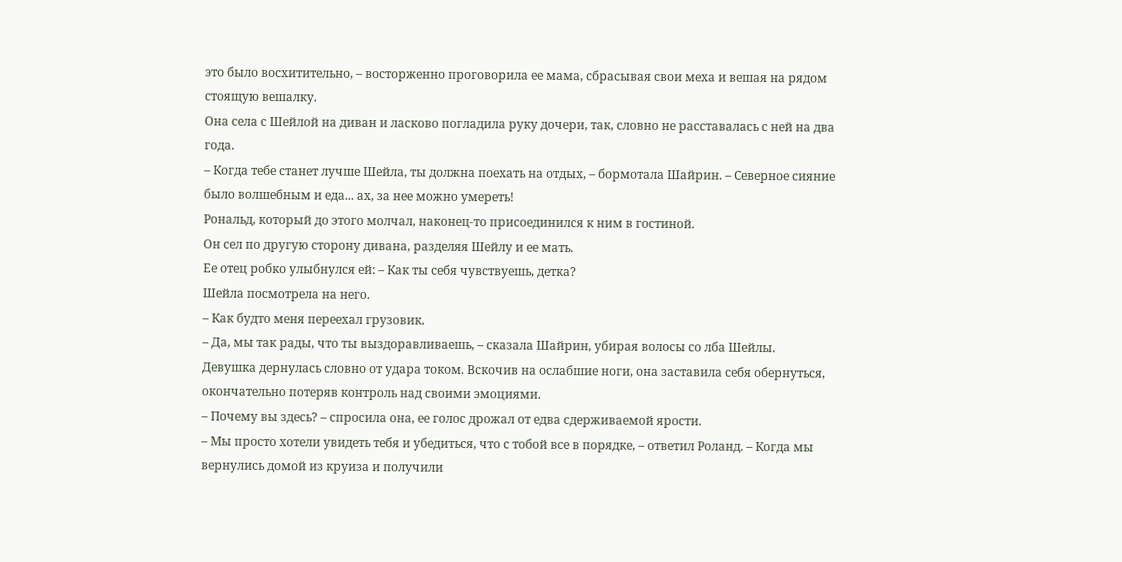это было восхитительно, – восторженно проговорила ее мама, сбрасывая свои меха и вешая на рядом стоящую вешалку.
Она села с Шейлой на диван и ласково погладила руку дочери, так, словно не расставалась с ней на два года.
– Когда тебе станет лучше Шейла, ты должна поехать на отдых, – бормотала Шайрин. – Северное сияние было волшебным и еда... ах, за нее можно умереть!
Рональд, который до этого молчал, наконец-то присоединился к ним в гостиной.
Он сел по другую сторону дивана, разделяя Шейлу и ее мать.
Ее отец робко улыбнулся ей: – Как ты себя чувствуешь, детка?
Шейла посмотрела на него.
– Как будто меня переехал грузовик.
– Да, мы так рады, что ты выздоравливаешь, – сказала Шайрин, убирая волосы со лба Шейлы.
Девушка дернулась словно от удара током. Вскочив на ослабшие ноги, она заставила себя обернуться, окончательно потеряв контроль над своими эмоциями.
– Почему вы здесь? – спросила она, ее голос дрожал от едва сдерживаемой ярости.
– Мы просто хотели увидеть тебя и убедиться, что с тобой все в порядке, – ответил Роланд. – Когда мы вернулись домой из круиза и получили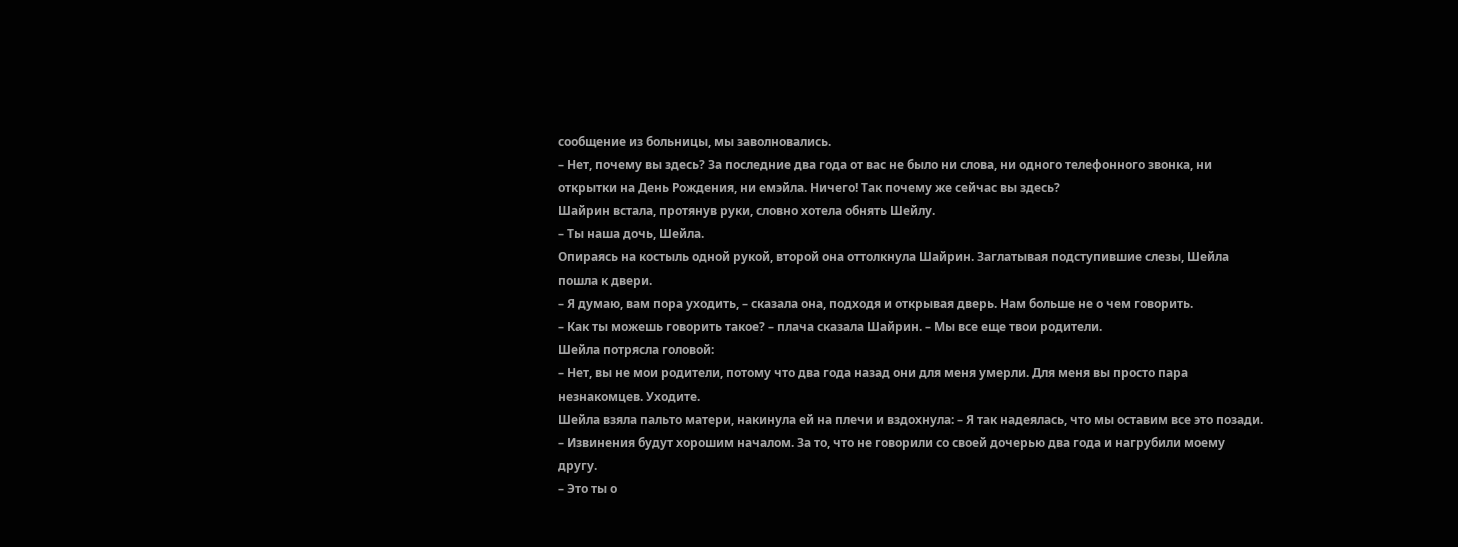сообщение из больницы, мы заволновались.
– Нет, почему вы здесь? За последние два года от вас не было ни слова, ни одного телефонного звонка, ни открытки на День Рождения, ни емэйла. Ничего! Так почему же сейчас вы здесь?
Шайрин встала, протянув руки, словно хотела обнять Шейлу.
– Ты наша дочь, Шейла.
Опираясь на костыль одной рукой, второй она оттолкнула Шайрин. Заглатывая подступившие слезы, Шейла пошла к двери.
– Я думаю, вам пора уходить, – сказала она, подходя и открывая дверь. Нам больше не о чем говорить.
– Как ты можешь говорить такое? – плача сказала Шайрин. – Мы все еще твои родители.
Шейла потрясла головой:
– Нет, вы не мои родители, потому что два года назад они для меня умерли. Для меня вы просто пара незнакомцев. Уходите.
Шейла взяла пальто матери, накинула ей на плечи и вздохнула: – Я так надеялась, что мы оставим все это позади.
– Извинения будут хорошим началом. За то, что не говорили со своей дочерью два года и нагрубили моему другу.
– Это ты о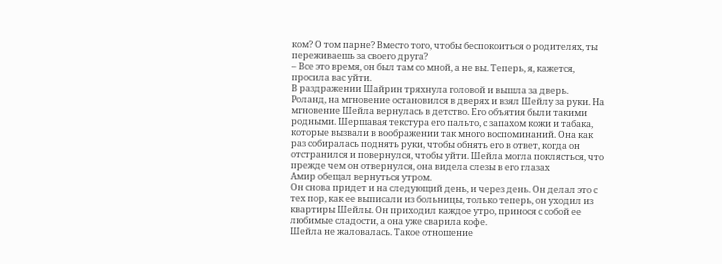ком? О том парне? Вместо того, чтобы беспокоиться о родителях, ты переживаешь за своего друга?
– Все это время, он был там со мной, а не вы. Теперь, я, кажется, просила вас уйти.
В раздражении Шайрин тряхнула головой и вышла за дверь. Роланд, на мгновение остановился в дверях и взял Шейлу за руки. На мгновение Шейла вернулась в детство. Его объятия были такими родными. Шершавая текстура его пальто, с запахом кожи и табака, которые вызвали в воображении так много воспоминаний. Она как раз собиралась поднять руки, чтобы обнять его в ответ, когда он отстранился и повернулся, чтобы уйти. Шейла могла поклясться, что прежде чем он отвернулся, она видела слезы в его глазах
Амир обещал вернуться утром.
Он снова придет и на следующий день, и через день. Он делал это с тех пор, как ее выписали из больницы, только теперь, он уходил из квартиры Шейлы. Он приходил каждое утро, принося с собой ее любимые сладости, а она уже сварила кофе.
Шейла не жаловалась. Такое отношение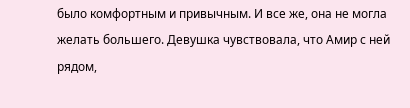было комфортным и привычным. И все же, она не могла желать большего. Девушка чувствовала, что Амир с ней рядом,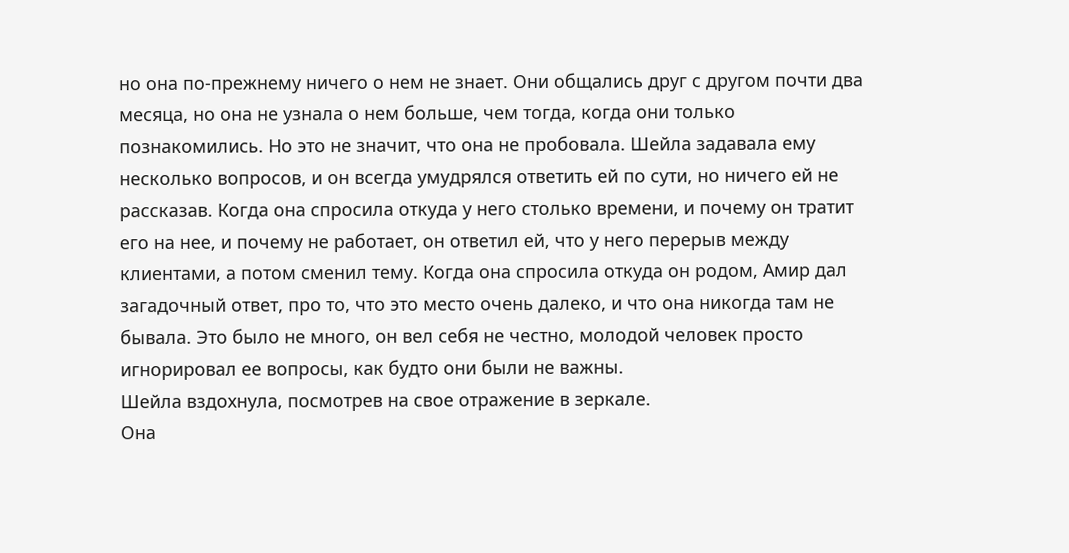но она по-прежнему ничего о нем не знает. Они общались друг с другом почти два месяца, но она не узнала о нем больше, чем тогда, когда они только познакомились. Но это не значит, что она не пробовала. Шейла задавала ему несколько вопросов, и он всегда умудрялся ответить ей по сути, но ничего ей не рассказав. Когда она спросила откуда у него столько времени, и почему он тратит его на нее, и почему не работает, он ответил ей, что у него перерыв между клиентами, а потом сменил тему. Когда она спросила откуда он родом, Амир дал загадочный ответ, про то, что это место очень далеко, и что она никогда там не бывала. Это было не много, он вел себя не честно, молодой человек просто игнорировал ее вопросы, как будто они были не важны.
Шейла вздохнула, посмотрев на свое отражение в зеркале.
Она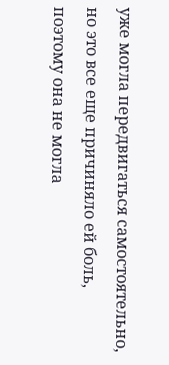уже могла передвигаться самостоятельно, но это все еще причиняло ей боль, поэтому она не могла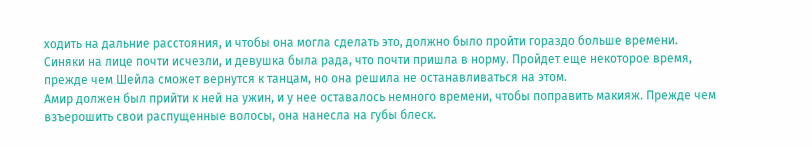ходить на дальние расстояния, и чтобы она могла сделать это, должно было пройти гораздо больше времени.
Синяки на лице почти исчезли, и девушка была рада, что почти пришла в норму. Пройдет еще некоторое время, прежде чем Шейла сможет вернутся к танцам, но она решила не останавливаться на этом.
Амир должен был прийти к ней на ужин, и у нее оставалось немного времени, чтобы поправить макияж. Прежде чем взъерошить свои распущенные волосы, она нанесла на губы блеск.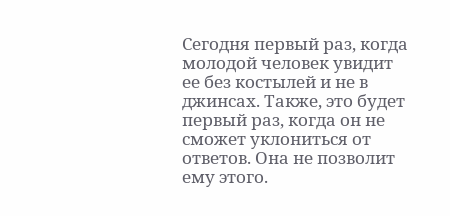Сегодня первый раз, когда молодой человек увидит ее без костылей и не в джинсах. Также, это будет первый раз, когда он не сможет уклониться от ответов. Она не позволит ему этого.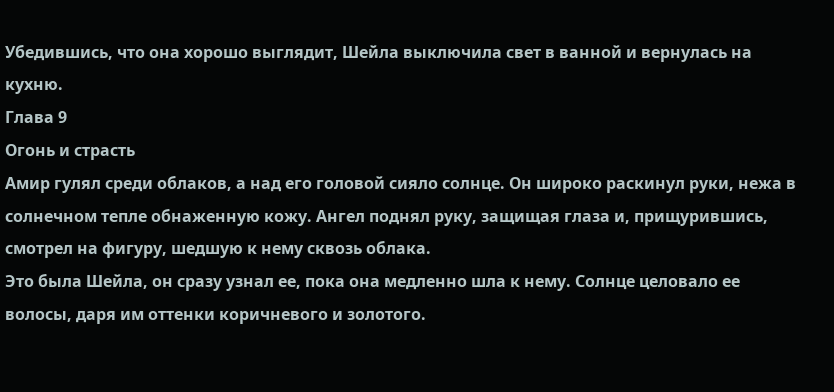Убедившись, что она хорошо выглядит, Шейла выключила свет в ванной и вернулась на кухню.
Глава 9
Огонь и страсть
Амир гулял среди облаков, а над его головой сияло солнце. Он широко раскинул руки, нежа в солнечном тепле обнаженную кожу. Ангел поднял руку, защищая глаза и, прищурившись, смотрел на фигуру, шедшую к нему сквозь облака.
Это была Шейла, он сразу узнал ее, пока она медленно шла к нему. Солнце целовало ее волосы, даря им оттенки коричневого и золотого.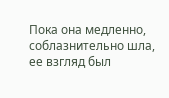Пока она медленно, соблазнительно шла, ее взгляд был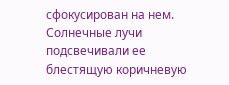сфокусирован на нем. Солнечные лучи подсвечивали ее блестящую коричневую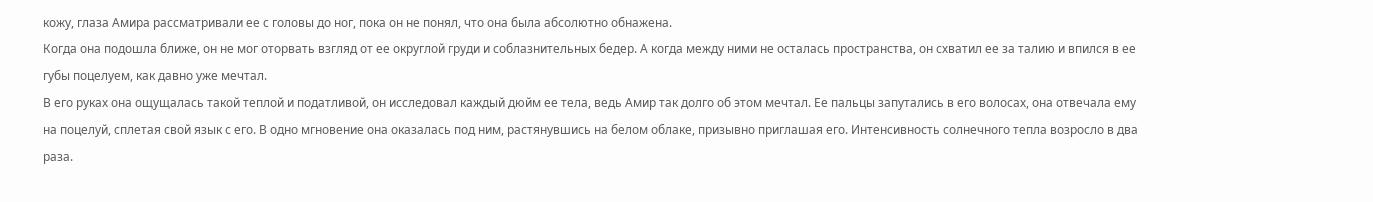кожу, глаза Амира рассматривали ее с головы до ног, пока он не понял, что она была абсолютно обнажена.
Когда она подошла ближе, он не мог оторвать взгляд от ее округлой груди и соблазнительных бедер. А когда между ними не осталась пространства, он схватил ее за талию и впился в ее губы поцелуем, как давно уже мечтал.
В его руках она ощущалась такой теплой и податливой, он исследовал каждый дюйм ее тела, ведь Амир так долго об этом мечтал. Ее пальцы запутались в его волосах, она отвечала ему на поцелуй, сплетая свой язык с его. В одно мгновение она оказалась под ним, растянувшись на белом облаке, призывно приглашая его. Интенсивность солнечного тепла возросло в два раза.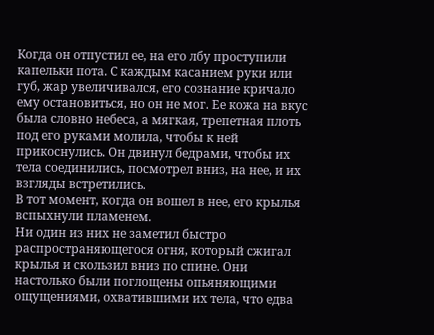Когда он отпустил ее, на его лбу проступили капельки пота. С каждым касанием руки или губ, жар увеличивался, его сознание кричало ему остановиться, но он не мог. Ее кожа на вкус была словно небеса, а мягкая, трепетная плоть под его руками молила, чтобы к ней прикоснулись. Он двинул бедрами, чтобы их тела соединились, посмотрел вниз, на нее, и их взгляды встретились.
В тот момент, когда он вошел в нее, его крылья вспыхнули пламенем.
Ни один из них не заметил быстро распространяющегося огня, который сжигал крылья и скользил вниз по спине. Они настолько были поглощены опьяняющими ощущениями, охватившими их тела, что едва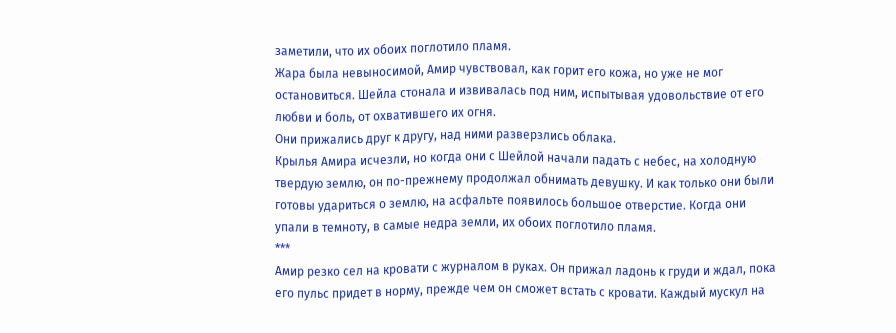заметили, что их обоих поглотило пламя.
Жара была невыносимой, Амир чувствовал, как горит его кожа, но уже не мог остановиться. Шейла стонала и извивалась под ним, испытывая удовольствие от его любви и боль, от охватившего их огня.
Они прижались друг к другу, над ними разверзлись облака.
Крылья Амира исчезли, но когда они с Шейлой начали падать с небес, на холодную твердую землю, он по-прежнему продолжал обнимать девушку. И как только они были готовы удариться о землю, на асфальте появилось большое отверстие. Когда они упали в темноту, в самые недра земли, их обоих поглотило пламя.
***
Амир резко сел на кровати с журналом в руках. Он прижал ладонь к груди и ждал, пока его пульс придет в норму, прежде чем он сможет встать с кровати. Каждый мускул на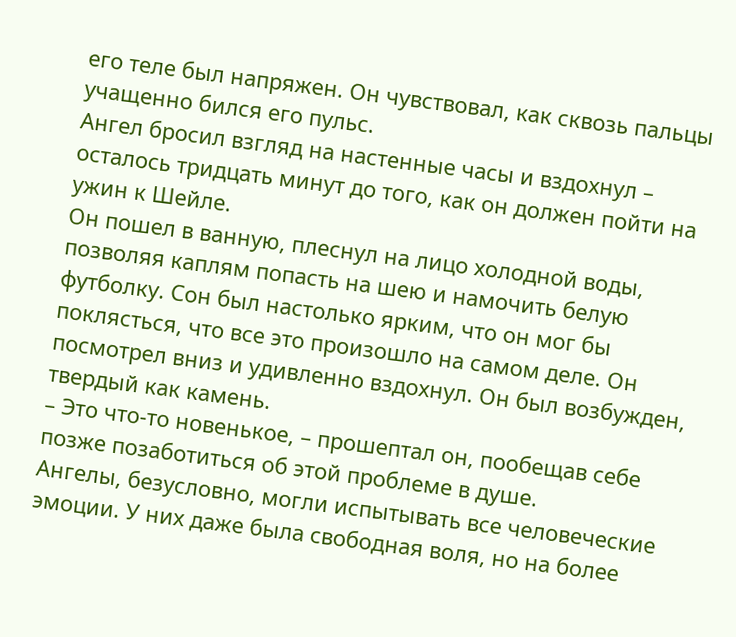его теле был напряжен. Он чувствовал, как сквозь пальцы учащенно бился его пульс.
Ангел бросил взгляд на настенные часы и вздохнул – осталось тридцать минут до того, как он должен пойти на ужин к Шейле.
Он пошел в ванную, плеснул на лицо холодной воды, позволяя каплям попасть на шею и намочить белую футболку. Сон был настолько ярким, что он мог бы поклясться, что все это произошло на самом деле. Он посмотрел вниз и удивленно вздохнул. Он был возбужден, твердый как камень.
– Это что-то новенькое, – прошептал он, пообещав себе позже позаботиться об этой проблеме в душе.
Ангелы, безусловно, могли испытывать все человеческие эмоции. У них даже была свободная воля, но на более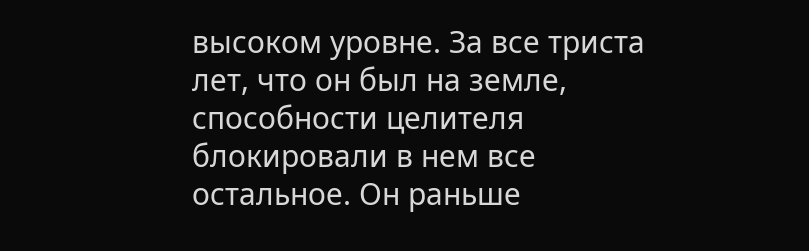высоком уровне. За все триста лет, что он был на земле, способности целителя блокировали в нем все остальное. Он раньше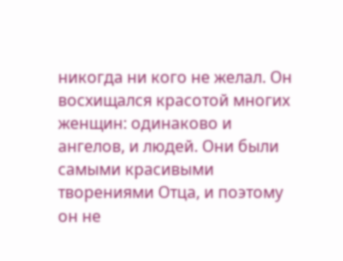никогда ни кого не желал. Он восхищался красотой многих женщин: одинаково и ангелов, и людей. Они были самыми красивыми творениями Отца, и поэтому он не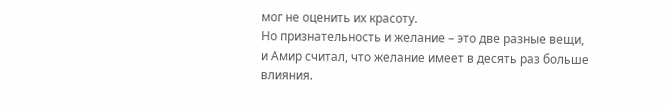мог не оценить их красоту.
Но признательность и желание – это две разные вещи, и Амир считал, что желание имеет в десять раз больше влияния.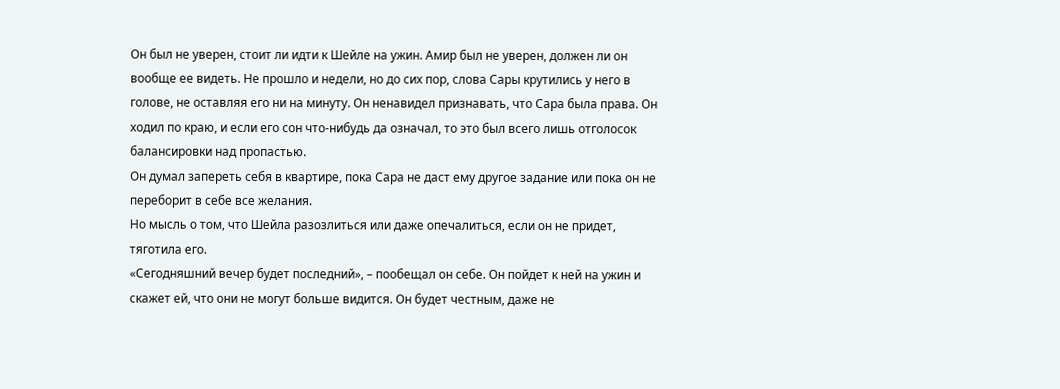Он был не уверен, стоит ли идти к Шейле на ужин. Амир был не уверен, должен ли он вообще ее видеть. Не прошло и недели, но до сих пор, слова Сары крутились у него в голове, не оставляя его ни на минуту. Он ненавидел признавать, что Сара была права. Он ходил по краю, и если его сон что-нибудь да означал, то это был всего лишь отголосок балансировки над пропастью.
Он думал запереть себя в квартире, пока Сара не даст ему другое задание или пока он не переборит в себе все желания.
Но мысль о том, что Шейла разозлиться или даже опечалиться, если он не придет, тяготила его.
«Сегодняшний вечер будет последний», – пообещал он себе. Он пойдет к ней на ужин и скажет ей, что они не могут больше видится. Он будет честным, даже не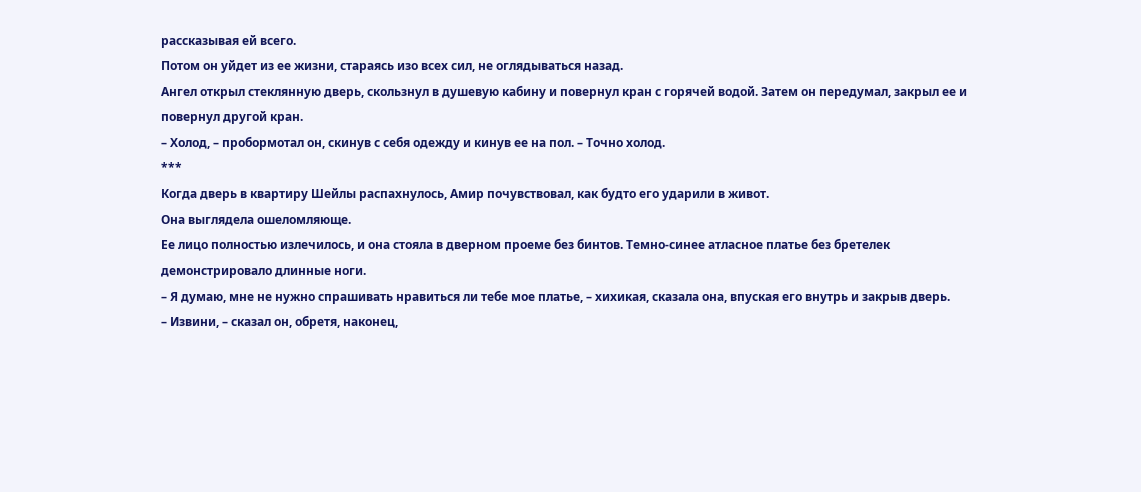рассказывая ей всего.
Потом он уйдет из ее жизни, стараясь изо всех сил, не оглядываться назад.
Ангел открыл стеклянную дверь, скользнул в душевую кабину и повернул кран с горячей водой. Затем он передумал, закрыл ее и повернул другой кран.
– Холод, – пробормотал он, скинув с себя одежду и кинув ее на пол. – Точно холод.
***
Когда дверь в квартиру Шейлы распахнулось, Амир почувствовал, как будто его ударили в живот.
Она выглядела ошеломляюще.
Ее лицо полностью излечилось, и она стояла в дверном проеме без бинтов. Темно-синее атласное платье без бретелек демонстрировало длинные ноги.
– Я думаю, мне не нужно спрашивать нравиться ли тебе мое платье, – хихикая, сказала она, впуская его внутрь и закрыв дверь.
– Извини, – сказал он, обретя, наконец,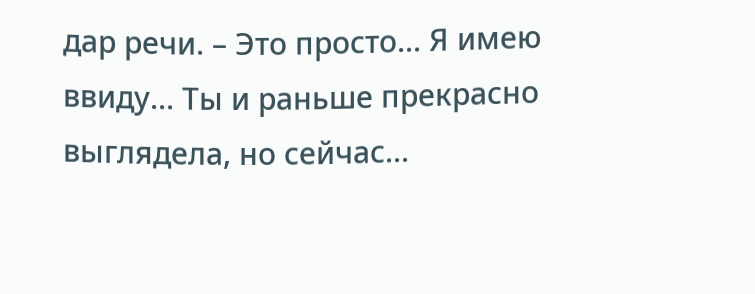дар речи. – Это просто... Я имею ввиду... Ты и раньше прекрасно выглядела, но сейчас...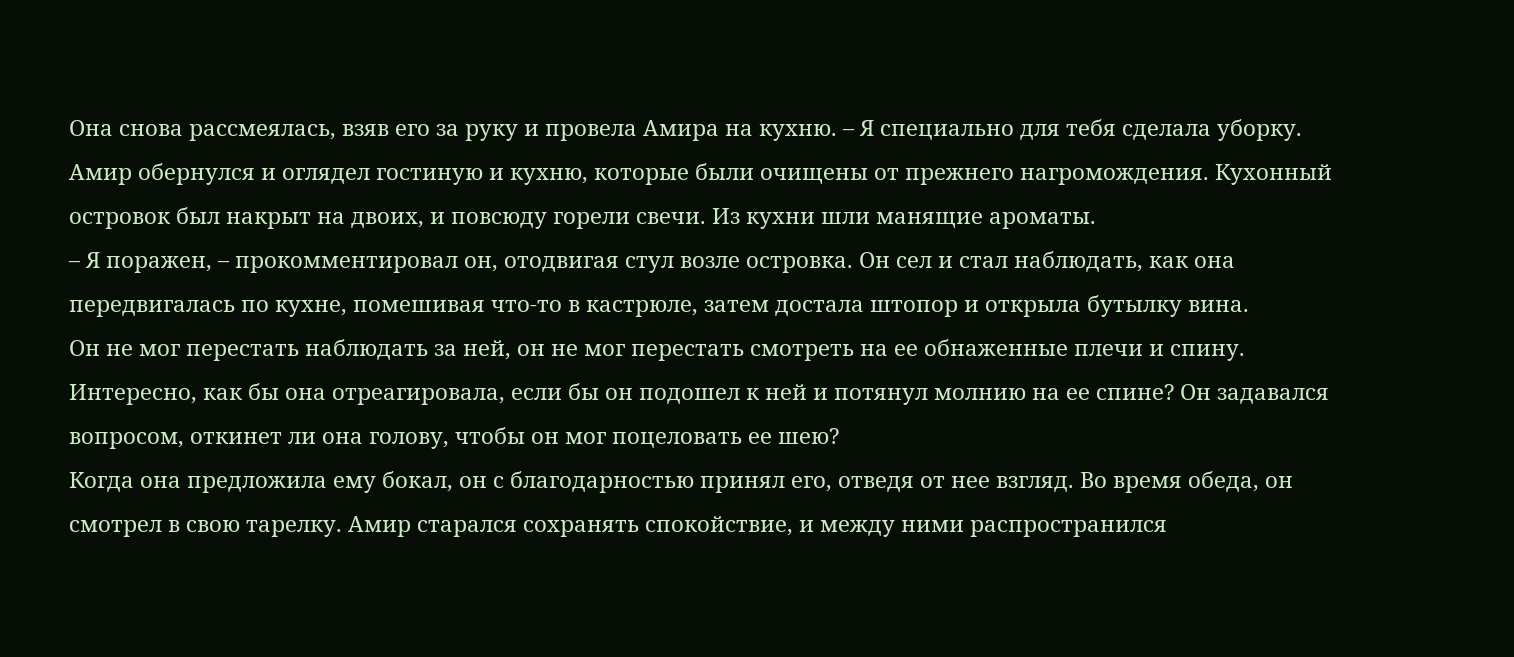Она снова рассмеялась, взяв его за руку и провела Амира на кухню. – Я специально для тебя сделала уборку.
Амир обернулся и оглядел гостиную и кухню, которые были очищены от прежнего нагромождения. Кухонный островок был накрыт на двоих, и повсюду горели свечи. Из кухни шли манящие ароматы.
– Я поражен, – прокомментировал он, отодвигая стул возле островка. Он сел и стал наблюдать, как она передвигалась по кухне, помешивая что-то в кастрюле, затем достала штопор и открыла бутылку вина.
Он не мог перестать наблюдать за ней, он не мог перестать смотреть на ее обнаженные плечи и спину. Интересно, как бы она отреагировала, если бы он подошел к ней и потянул молнию на ее спине? Он задавался вопросом, откинет ли она голову, чтобы он мог поцеловать ее шею?
Когда она предложила ему бокал, он с благодарностью принял его, отведя от нее взгляд. Во время обеда, он смотрел в свою тарелку. Амир старался сохранять спокойствие, и между ними распространился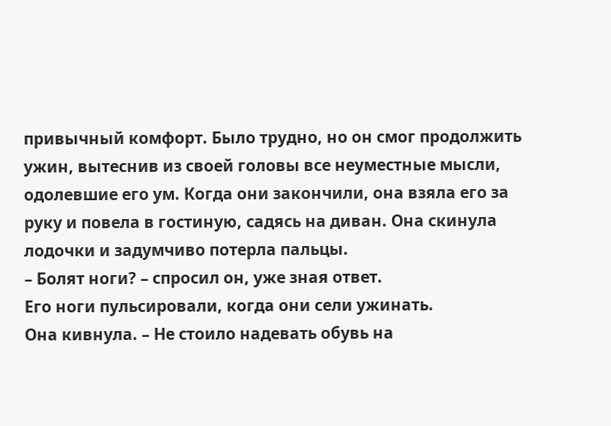привычный комфорт. Было трудно, но он смог продолжить ужин, вытеснив из своей головы все неуместные мысли, одолевшие его ум. Когда они закончили, она взяла его за руку и повела в гостиную, садясь на диван. Она скинула лодочки и задумчиво потерла пальцы.
– Болят ноги? – спросил он, уже зная ответ.
Его ноги пульсировали, когда они сели ужинать.
Она кивнула. – Не стоило надевать обувь на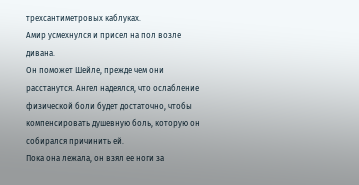трехсантиметровых каблуках.
Амир усмехнулся и присел на пол возле дивана.
Он поможет Шейле, прежде чем они расстанутся. Ангел надеялся, что ослабление физической боли будет достаточно, чтобы компенсировать душевную боль, которую он собирался причинить ей.
Пока она лежала, он взял ее ноги за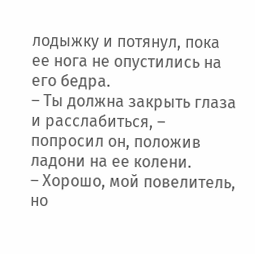лодыжку и потянул, пока ее нога не опустились на его бедра.
– Ты должна закрыть глаза и расслабиться, – попросил он, положив ладони на ее колени.
– Хорошо, мой повелитель, но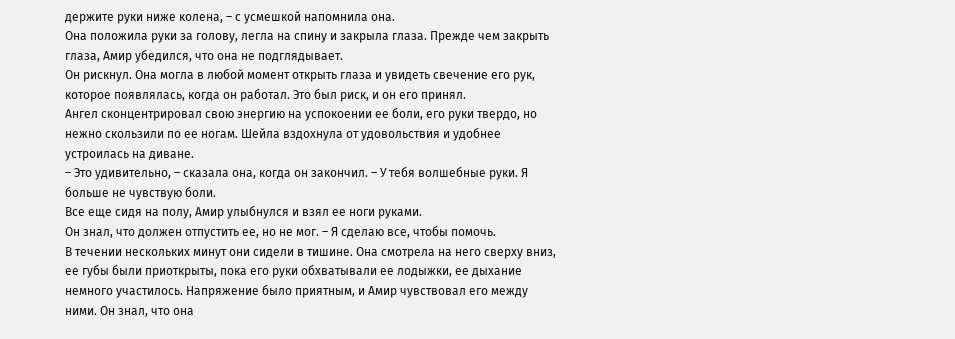держите руки ниже колена, – с усмешкой напомнила она.
Она положила руки за голову, легла на спину и закрыла глаза. Прежде чем закрыть глаза, Амир убедился, что она не подглядывает.
Он рискнул. Она могла в любой момент открыть глаза и увидеть свечение его рук, которое появлялась, когда он работал. Это был риск, и он его принял.
Ангел сконцентрировал свою энергию на успокоении ее боли, его руки твердо, но нежно скользили по ее ногам. Шейла вздохнула от удовольствия и удобнее устроилась на диване.
– Это удивительно, – сказала она, когда он закончил. – У тебя волшебные руки. Я больше не чувствую боли.
Все еще сидя на полу, Амир улыбнулся и взял ее ноги руками.
Он знал, что должен отпустить ее, но не мог. – Я сделаю все, чтобы помочь.
В течении нескольких минут они сидели в тишине. Она смотрела на него сверху вниз, ее губы были приоткрыты, пока его руки обхватывали ее лодыжки, ее дыхание немного участилось. Напряжение было приятным, и Амир чувствовал его между ними. Он знал, что она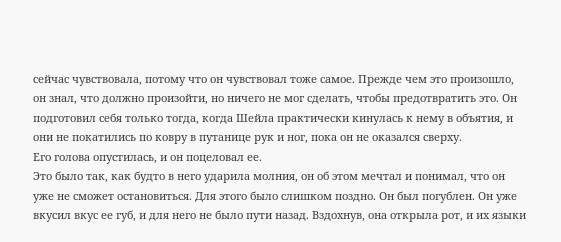сейчас чувствовала, потому что он чувствовал тоже самое. Прежде чем это произошло, он знал, что должно произойти, но ничего не мог сделать, чтобы предотвратить это. Он подготовил себя только тогда, когда Шейла практически кинулась к нему в объятия, и они не покатились по ковру в путанице рук и ног, пока он не оказался сверху.
Его голова опустилась, и он поцеловал ее.
Это было так, как будто в него ударила молния, он об этом мечтал и понимал, что он уже не сможет остановиться. Для этого было слишком поздно. Он был погублен. Он уже вкусил вкус ее губ, и для него не было пути назад. Вздохнув, она открыла рот, и их языки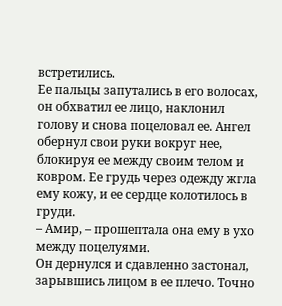встретились.
Ее пальцы запутались в его волосах, он обхватил ее лицо, наклонил голову и снова поцеловал ее. Ангел обернул свои руки вокруг нее, блокируя ее между своим телом и ковром. Ее грудь через одежду жгла ему кожу, и ее сердце колотилось в груди.
– Амир, – прошептала она ему в ухо между поцелуями.
Он дернулся и сдавленно застонал, зарывшись лицом в ее плечо. Точно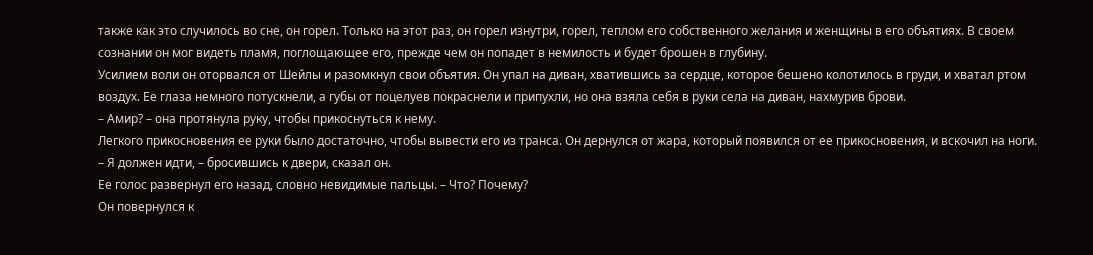также как это случилось во сне, он горел. Только на этот раз, он горел изнутри, горел, теплом его собственного желания и женщины в его объятиях. В своем сознании он мог видеть пламя, поглощающее его, прежде чем он попадет в немилость и будет брошен в глубину.
Усилием воли он оторвался от Шейлы и разомкнул свои объятия. Он упал на диван, хватившись за сердце, которое бешено колотилось в груди, и хватал ртом воздух. Ее глаза немного потускнели, а губы от поцелуев покраснели и припухли, но она взяла себя в руки села на диван, нахмурив брови.
– Амир? – она протянула руку, чтобы прикоснуться к нему.
Легкого прикосновения ее руки было достаточно, чтобы вывести его из транса. Он дернулся от жара, который появился от ее прикосновения, и вскочил на ноги.
– Я должен идти, – бросившись к двери, сказал он.
Ее голос развернул его назад, словно невидимые пальцы. – Что? Почему?
Он повернулся к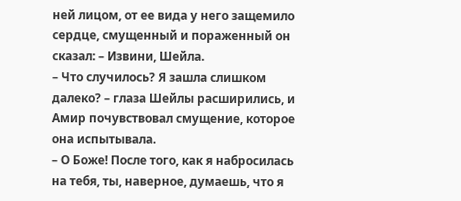ней лицом, от ее вида у него защемило сердце, смущенный и пораженный он сказал: – Извини, Шейла.
– Что случилось? Я зашла слишком далеко? – глаза Шейлы расширились, и Амир почувствовал смущение, которое она испытывала.
– О Боже! После того, как я набросилась на тебя, ты, наверное, думаешь, что я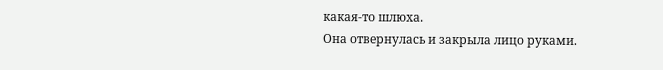какая-то шлюха.
Она отвернулась и закрыла лицо руками.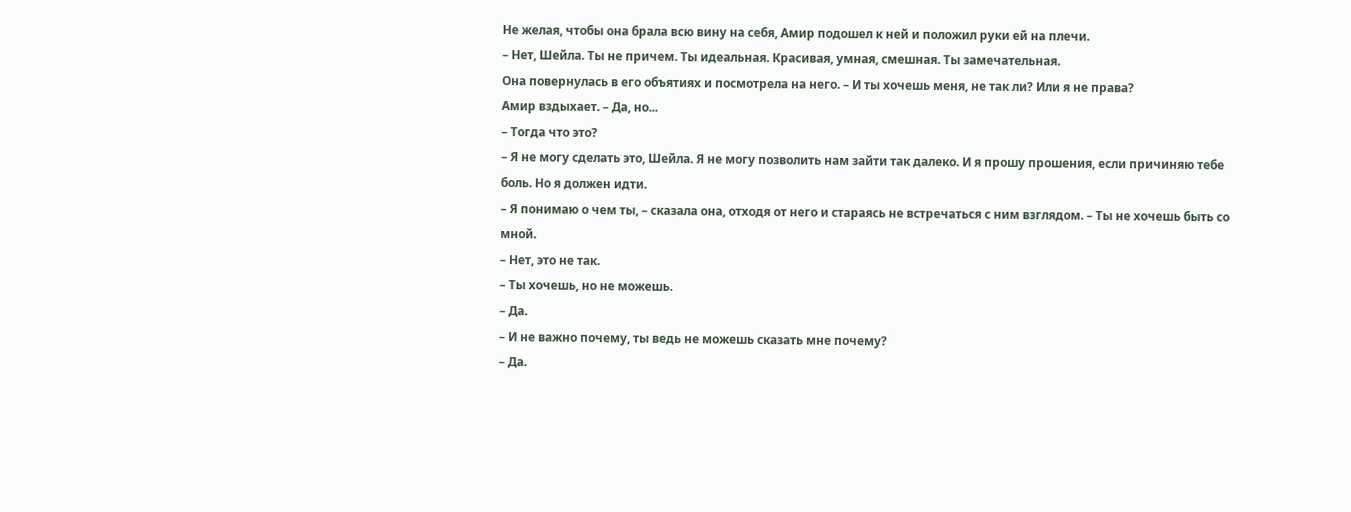Не желая, чтобы она брала всю вину на себя, Амир подошел к ней и положил руки ей на плечи.
– Нет, Шейла. Ты не причем. Ты идеальная. Красивая, умная, смешная. Ты замечательная.
Она повернулась в его объятиях и посмотрела на него. – И ты хочешь меня, не так ли? Или я не права?
Амир вздыхает. – Да, но...
– Тогда что это?
– Я не могу сделать это, Шейла. Я не могу позволить нам зайти так далеко. И я прошу прошения, если причиняю тебе боль. Но я должен идти.
– Я понимаю о чем ты, – сказала она, отходя от него и стараясь не встречаться с ним взглядом. – Ты не хочешь быть со мной.
– Нет, это не так.
– Ты хочешь, но не можешь.
– Да.
– И не важно почему, ты ведь не можешь сказать мне почему?
– Да.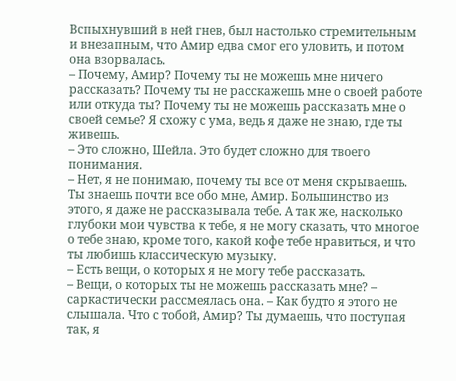Вспыхнувший в ней гнев, был настолько стремительным и внезапным, что Амир едва смог его уловить, и потом она взорвалась.
– Почему, Амир? Почему ты не можешь мне ничего рассказать? Почему ты не расскажешь мне о своей работе или откуда ты? Почему ты не можешь рассказать мне о своей семье? Я схожу с ума, ведь я даже не знаю, где ты живешь.
– Это сложно, Шейла. Это будет сложно для твоего понимания.
– Нет, я не понимаю, почему ты все от меня скрываешь. Ты знаешь почти все обо мне, Амир. Большинство из этого, я даже не рассказывала тебе. А так же, насколько глубоки мои чувства к тебе, я не могу сказать, что многое о тебе знаю, кроме того, какой кофе тебе нравиться, и что ты любишь классическую музыку.
– Есть вещи, о которых я не могу тебе рассказать.
– Вещи, о которых ты не можешь рассказать мне? – саркастически рассмеялась она. – Как будто я этого не слышала. Что с тобой, Амир? Ты думаешь, что поступая так, я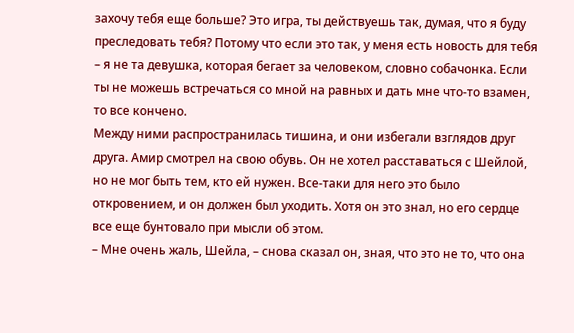захочу тебя еще больше? Это игра, ты действуешь так, думая, что я буду преследовать тебя? Потому что если это так, у меня есть новость для тебя – я не та девушка, которая бегает за человеком, словно собачонка. Если ты не можешь встречаться со мной на равных и дать мне что-то взамен, то все кончено.
Между ними распространилась тишина, и они избегали взглядов друг друга. Амир смотрел на свою обувь. Он не хотел расставаться с Шейлой, но не мог быть тем, кто ей нужен. Все-таки для него это было откровением, и он должен был уходить. Хотя он это знал, но его сердце все еще бунтовало при мысли об этом.
– Мне очень жаль, Шейла, – снова сказал он, зная, что это не то, что она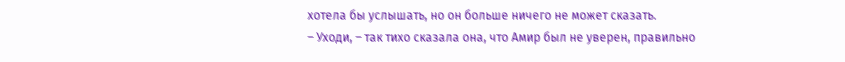хотела бы услышать, но он больше ничего не может сказать.
– Уходи, – так тихо сказала она, что Амир был не уверен, правильно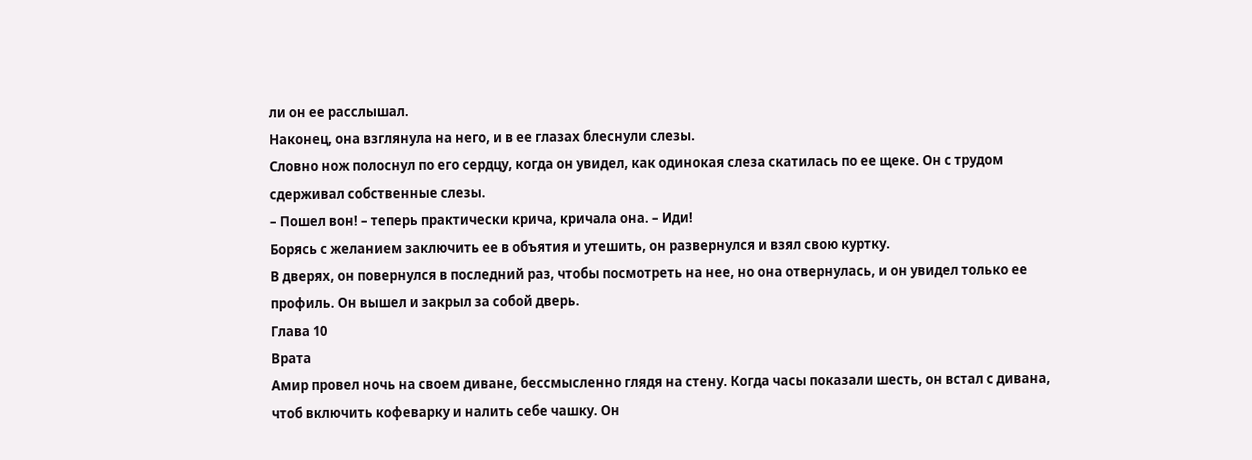ли он ее расслышал.
Наконец, она взглянула на него, и в ее глазах блеснули слезы.
Словно нож полоснул по его сердцу, когда он увидел, как одинокая слеза скатилась по ее щеке. Он с трудом сдерживал собственные слезы.
– Пошел вон! – теперь практически крича, кричала она. – Иди!
Борясь с желанием заключить ее в объятия и утешить, он развернулся и взял свою куртку.
В дверях, он повернулся в последний раз, чтобы посмотреть на нее, но она отвернулась, и он увидел только ее профиль. Он вышел и закрыл за собой дверь.
Глава 10
Врата
Амир провел ночь на своем диване, бессмысленно глядя на стену. Когда часы показали шесть, он встал с дивана, чтоб включить кофеварку и налить себе чашку. Он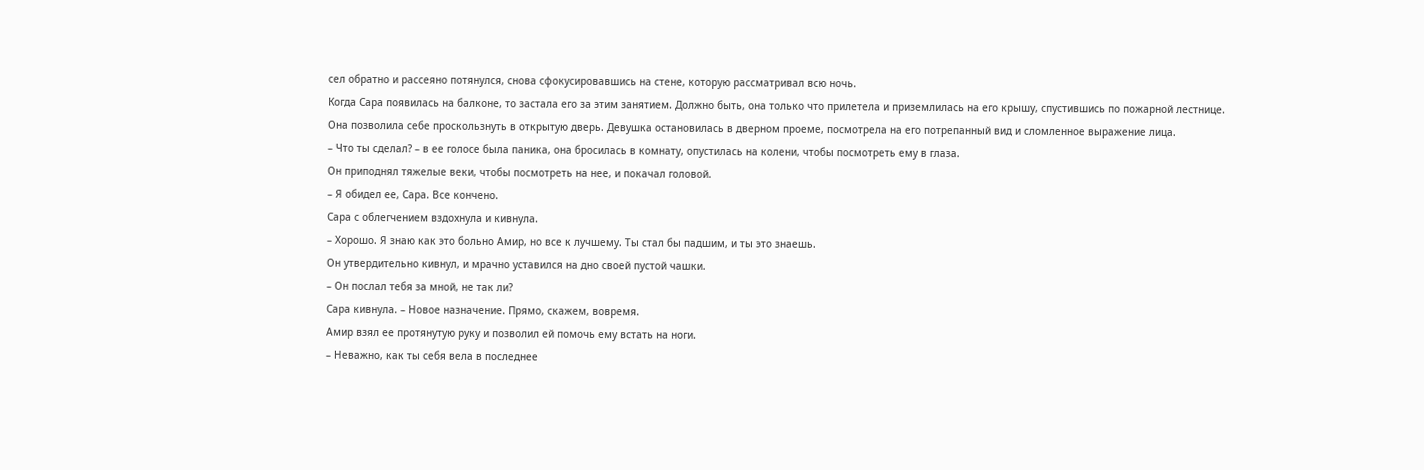сел обратно и рассеяно потянулся, снова сфокусировавшись на стене, которую рассматривал всю ночь.
Когда Сара появилась на балконе, то застала его за этим занятием. Должно быть, она только что прилетела и приземлилась на его крышу, спустившись по пожарной лестнице.
Она позволила себе проскользнуть в открытую дверь. Девушка остановилась в дверном проеме, посмотрела на его потрепанный вид и сломленное выражение лица.
– Что ты сделал? – в ее голосе была паника, она бросилась в комнату, опустилась на колени, чтобы посмотреть ему в глаза.
Он приподнял тяжелые веки, чтобы посмотреть на нее, и покачал головой.
– Я обидел ее, Сара. Все кончено.
Сара с облегчением вздохнула и кивнула.
– Хорошо. Я знаю как это больно Амир, но все к лучшему. Ты стал бы падшим, и ты это знаешь.
Он утвердительно кивнул, и мрачно уставился на дно своей пустой чашки.
– Он послал тебя за мной, не так ли?
Сара кивнула. – Новое назначение. Прямо, скажем, вовремя.
Амир взял ее протянутую руку и позволил ей помочь ему встать на ноги.
– Неважно, как ты себя вела в последнее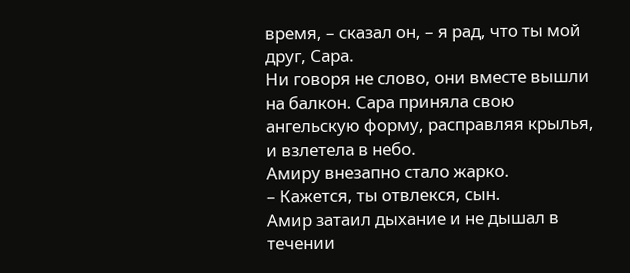время, – сказал он, – я рад, что ты мой друг, Сара.
Ни говоря не слово, они вместе вышли на балкон. Сара приняла свою ангельскую форму, расправляя крылья, и взлетела в небо.
Амиру внезапно стало жарко.
– Кажется, ты отвлекся, сын.
Амир затаил дыхание и не дышал в течении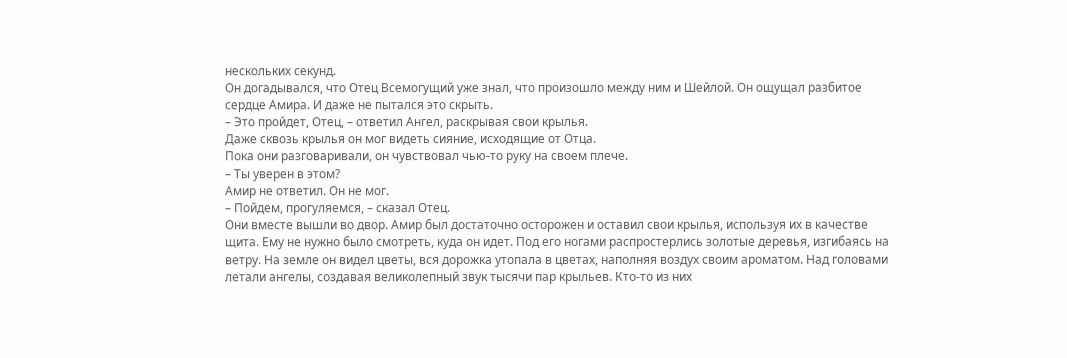нескольких секунд.
Он догадывался, что Отец Всемогущий уже знал, что произошло между ним и Шейлой. Он ощущал разбитое сердце Амира. И даже не пытался это скрыть.
– Это пройдет, Отец, – ответил Ангел, раскрывая свои крылья.
Даже сквозь крылья он мог видеть сияние, исходящие от Отца.
Пока они разговаривали, он чувствовал чью-то руку на своем плече.
– Ты уверен в этом?
Амир не ответил. Он не мог.
– Пойдем, прогуляемся, – сказал Отец.
Они вместе вышли во двор. Амир был достаточно осторожен и оставил свои крылья, используя их в качестве щита. Ему не нужно было смотреть, куда он идет. Под его ногами распростерлись золотые деревья, изгибаясь на ветру. На земле он видел цветы, вся дорожка утопала в цветах, наполняя воздух своим ароматом. Над головами летали ангелы, создавая великолепный звук тысячи пар крыльев. Кто-то из них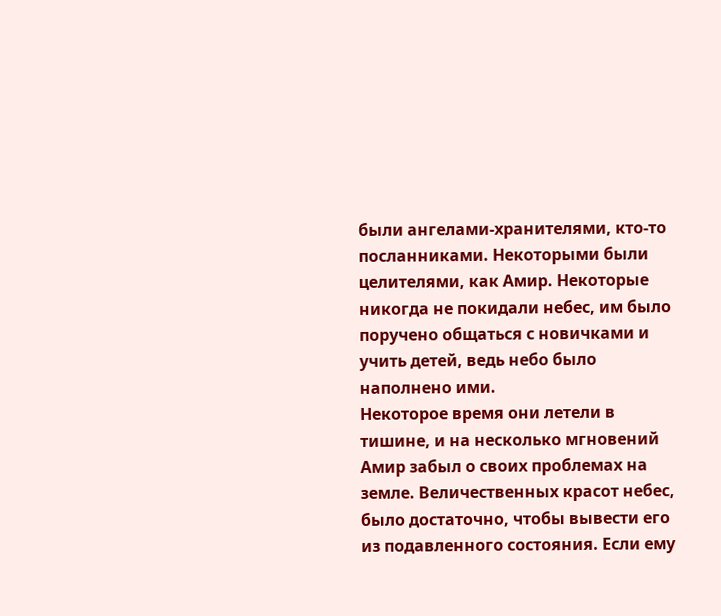были ангелами-хранителями, кто-то посланниками. Некоторыми были целителями, как Амир. Некоторые никогда не покидали небес, им было поручено общаться с новичками и учить детей, ведь небо было наполнено ими.
Некоторое время они летели в тишине, и на несколько мгновений Амир забыл о своих проблемах на земле. Величественных красот небес, было достаточно, чтобы вывести его из подавленного состояния. Если ему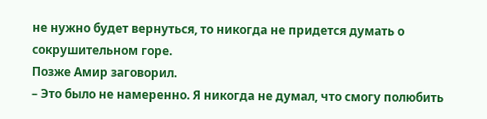не нужно будет вернуться, то никогда не придется думать о сокрушительном горе.
Позже Амир заговорил.
– Это было не намеренно. Я никогда не думал, что смогу полюбить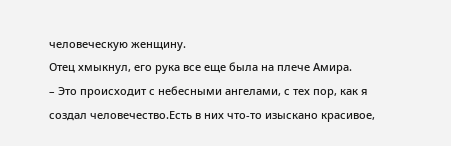человеческую женщину.
Отец хмыкнул, его рука все еще была на плече Амира.
– Это происходит с небесными ангелами, с тех пор, как я создал человечество.Есть в них что-то изыскано красивое,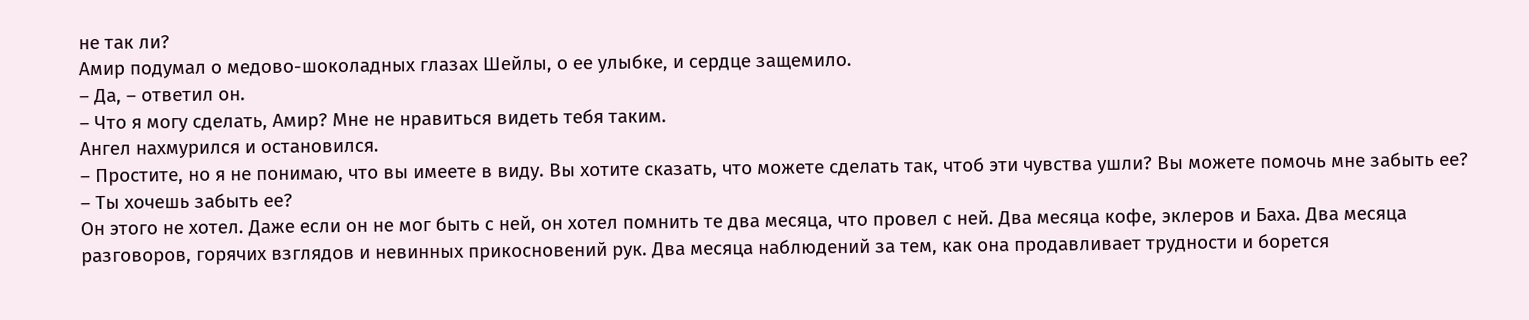не так ли?
Амир подумал о медово-шоколадных глазах Шейлы, о ее улыбке, и сердце защемило.
– Да, – ответил он.
– Что я могу сделать, Амир? Мне не нравиться видеть тебя таким.
Ангел нахмурился и остановился.
– Простите, но я не понимаю, что вы имеете в виду. Вы хотите сказать, что можете сделать так, чтоб эти чувства ушли? Вы можете помочь мне забыть ее?
– Ты хочешь забыть ее?
Он этого не хотел. Даже если он не мог быть с ней, он хотел помнить те два месяца, что провел с ней. Два месяца кофе, эклеров и Баха. Два месяца разговоров, горячих взглядов и невинных прикосновений рук. Два месяца наблюдений за тем, как она продавливает трудности и борется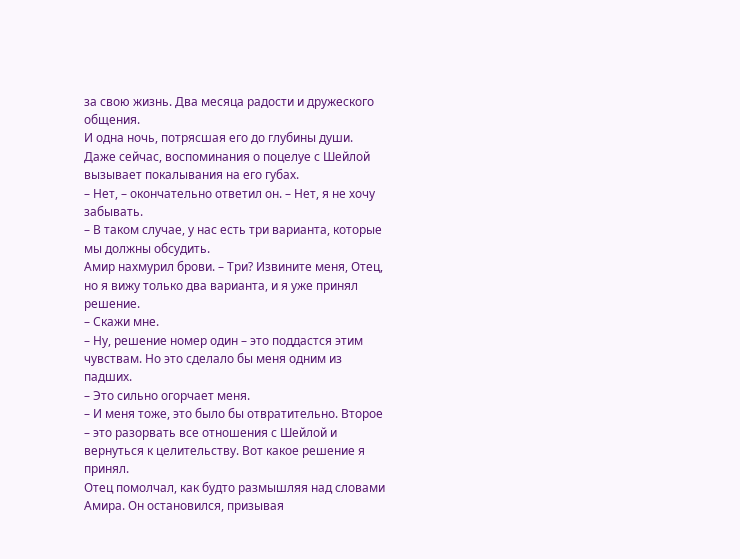за свою жизнь. Два месяца радости и дружеского общения.
И одна ночь, потрясшая его до глубины души.
Даже сейчас, воспоминания о поцелуе с Шейлой вызывает покалывания на его губах.
– Нет, – окончательно ответил он. – Нет, я не хочу забывать.
– В таком случае, у нас есть три варианта, которые мы должны обсудить.
Амир нахмурил брови. – Три? Извините меня, Отец, но я вижу только два варианта, и я уже принял решение.
– Скажи мне.
– Ну, решение номер один – это поддастся этим чувствам. Но это сделало бы меня одним из падших.
– Это сильно огорчает меня.
– И меня тоже, это было бы отвратительно. Второе – это разорвать все отношения с Шейлой и вернуться к целительству. Вот какое решение я принял.
Отец помолчал, как будто размышляя над словами Амира. Он остановился, призывая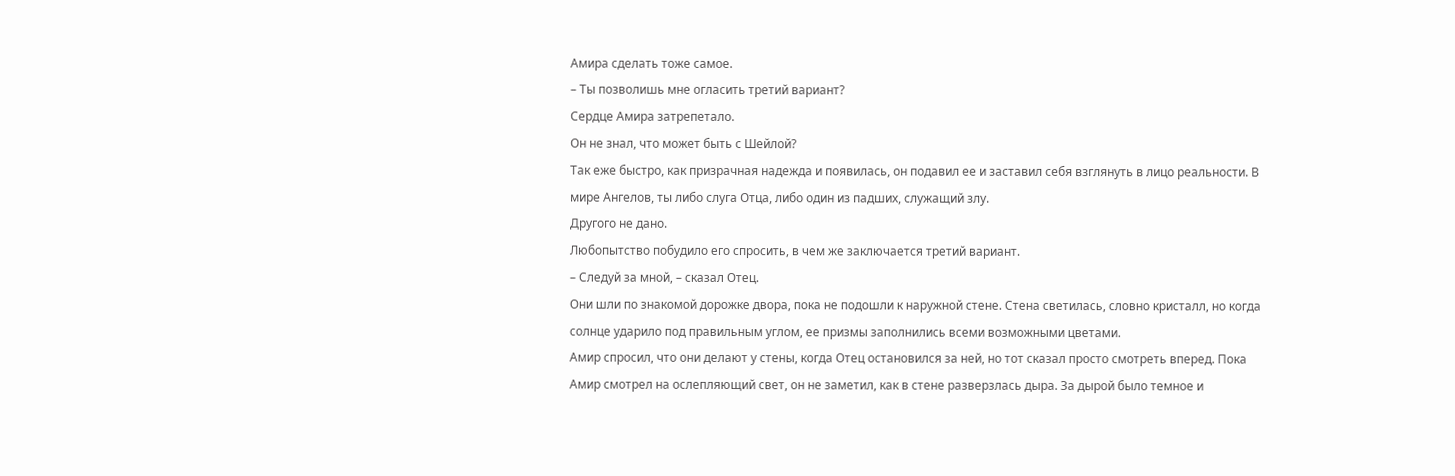Амира сделать тоже самое.
– Ты позволишь мне огласить третий вариант?
Сердце Амира затрепетало.
Он не знал, что может быть с Шейлой?
Так еже быстро, как призрачная надежда и появилась, он подавил ее и заставил себя взглянуть в лицо реальности. В мире Ангелов, ты либо слуга Отца, либо один из падших, служащий злу.
Другого не дано.
Любопытство побудило его спросить, в чем же заключается третий вариант.
– Следуй за мной, – сказал Отец.
Они шли по знакомой дорожке двора, пока не подошли к наружной стене. Стена светилась, словно кристалл, но когда солнце ударило под правильным углом, ее призмы заполнились всеми возможными цветами.
Амир спросил, что они делают у стены, когда Отец остановился за ней, но тот сказал просто смотреть вперед. Пока Амир смотрел на ослепляющий свет, он не заметил, как в стене разверзлась дыра. За дырой было темное и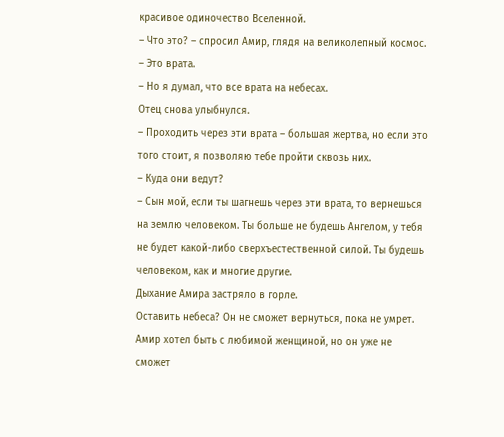красивое одиночество Вселенной.
– Что это? – спросил Амир, глядя на великолепный космос.
– Это врата.
– Но я думал, что все врата на небесах.
Отец снова улыбнулся.
– Проходить через эти врата – большая жертва, но если это того стоит, я позволяю тебе пройти сквозь них.
– Куда они ведут?
– Сын мой, если ты шагнешь через эти врата, то вернешься на землю человеком. Ты больше не будешь Ангелом, у тебя не будет какой-либо сверхъестественной силой. Ты будешь человеком, как и многие другие.
Дыхание Амира застряло в горле.
Оставить небеса? Он не сможет вернуться, пока не умрет. Амир хотел быть с любимой женщиной, но он уже не сможет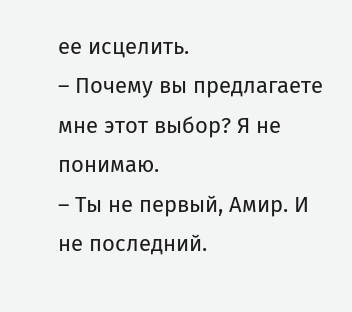ее исцелить.
– Почему вы предлагаете мне этот выбор? Я не понимаю.
– Ты не первый, Амир. И не последний.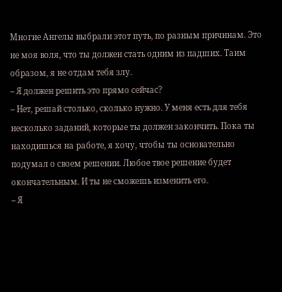Многие Ангелы выбрали этот путь, по разным причинам. Это не моя воля, что ты должен стать одним из падших. Таим образом, я не отдам тебя злу.
– Я должен решить это прямо сейчас?
– Нет, решай столько, сколько нужно. У меня есть для тебя несколько заданий, которые ты должен закончить. Пока ты находишься на работе, я хочу, чтобы ты основательно подумал о своем решении. Любое твое решение будет окончательным. И ты не сможешь изменить его.
– Я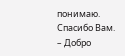понимаю. Спасибо Вам.
– Добро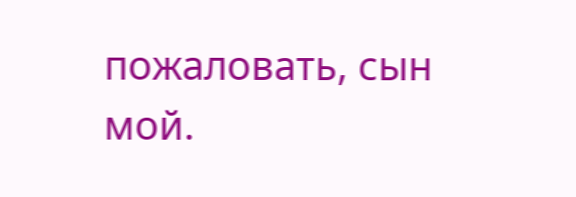пожаловать, сын мой.